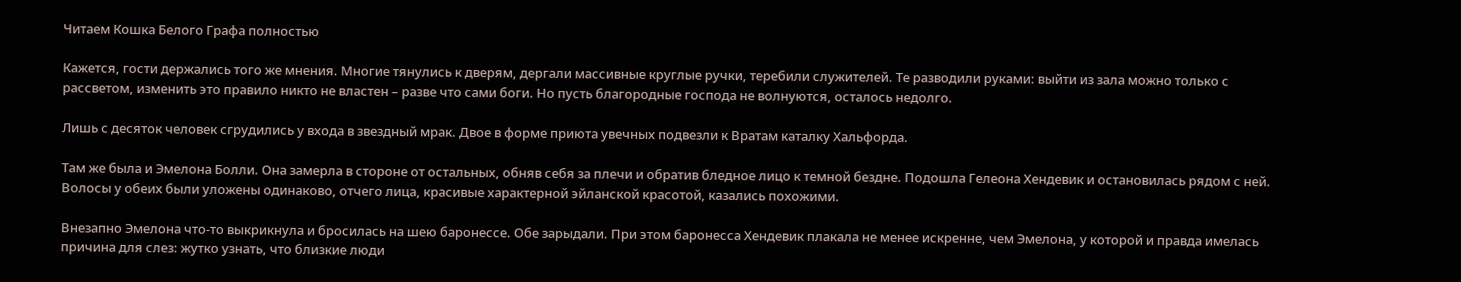Читаем Кошка Белого Графа полностью

Кажется, гости держались того же мнения. Многие тянулись к дверям, дергали массивные круглые ручки, теребили служителей. Те разводили руками: выйти из зала можно только с рассветом, изменить это правило никто не властен – разве что сами боги. Но пусть благородные господа не волнуются, осталось недолго.

Лишь с десяток человек сгрудились у входа в звездный мрак. Двое в форме приюта увечных подвезли к Вратам каталку Хальфорда.

Там же была и Эмелона Болли. Она замерла в стороне от остальных, обняв себя за плечи и обратив бледное лицо к темной бездне. Подошла Гелеона Хендевик и остановилась рядом с ней. Волосы у обеих были уложены одинаково, отчего лица, красивые характерной эйланской красотой, казались похожими.

Внезапно Эмелона что-то выкрикнула и бросилась на шею баронессе. Обе зарыдали. При этом баронесса Хендевик плакала не менее искренне, чем Эмелона, у которой и правда имелась причина для слез: жутко узнать, что близкие люди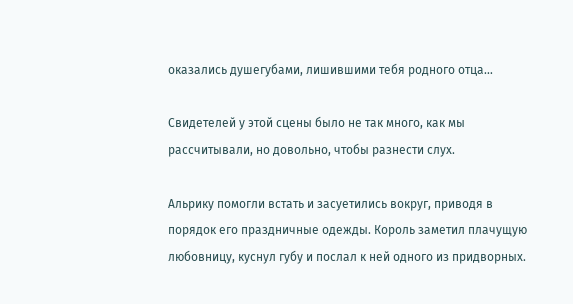оказались душегубами, лишившими тебя родного отца…

Свидетелей у этой сцены было не так много, как мы рассчитывали, но довольно, чтобы разнести слух.

Альрику помогли встать и засуетились вокруг, приводя в порядок его праздничные одежды. Король заметил плачущую любовницу, куснул губу и послал к ней одного из придворных.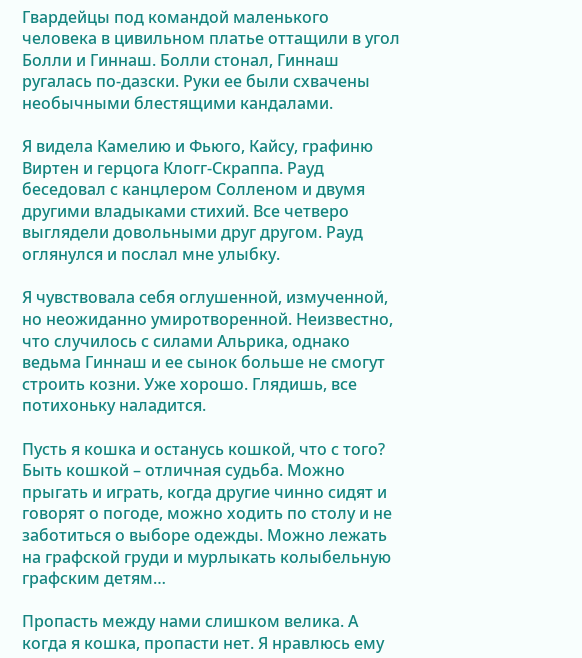Гвардейцы под командой маленького человека в цивильном платье оттащили в угол Болли и Гиннаш. Болли стонал, Гиннаш ругалась по-дазски. Руки ее были схвачены необычными блестящими кандалами.

Я видела Камелию и Фьюго, Кайсу, графиню Виртен и герцога Клогг-Скраппа. Рауд беседовал с канцлером Солленом и двумя другими владыками стихий. Все четверо выглядели довольными друг другом. Рауд оглянулся и послал мне улыбку.

Я чувствовала себя оглушенной, измученной, но неожиданно умиротворенной. Неизвестно, что случилось с силами Альрика, однако ведьма Гиннаш и ее сынок больше не смогут строить козни. Уже хорошо. Глядишь, все потихоньку наладится.

Пусть я кошка и останусь кошкой, что с того? Быть кошкой – отличная судьба. Можно прыгать и играть, когда другие чинно сидят и говорят о погоде, можно ходить по столу и не заботиться о выборе одежды. Можно лежать на графской груди и мурлыкать колыбельную графским детям…

Пропасть между нами слишком велика. А когда я кошка, пропасти нет. Я нравлюсь ему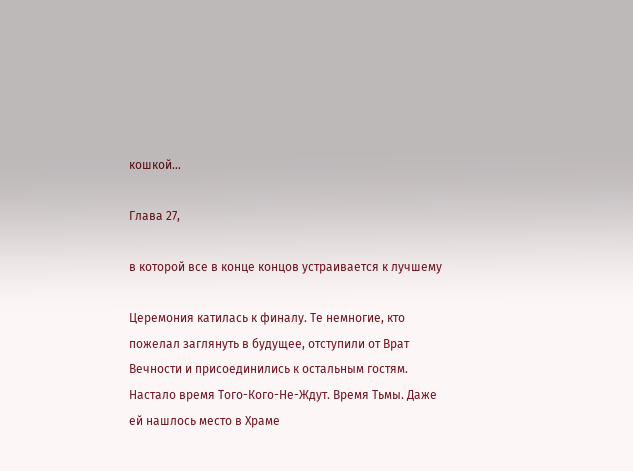кошкой…

Глава 27,

в которой все в конце концов устраивается к лучшему

Церемония катилась к финалу. Те немногие, кто пожелал заглянуть в будущее, отступили от Врат Вечности и присоединились к остальным гостям. Настало время Того-Кого-Не-Ждут. Время Тьмы. Даже ей нашлось место в Храме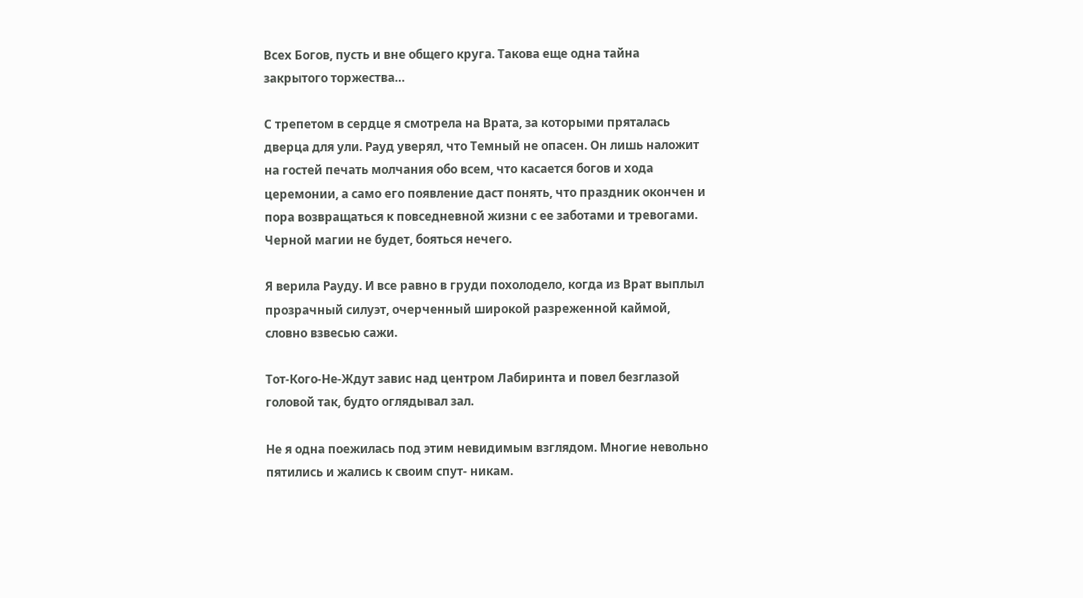Всех Богов, пусть и вне общего круга. Такова еще одна тайна закрытого торжества…

С трепетом в сердце я смотрела на Врата, за которыми пряталась дверца для ули. Рауд уверял, что Темный не опасен. Он лишь наложит на гостей печать молчания обо всем, что касается богов и хода церемонии, а само его появление даст понять, что праздник окончен и пора возвращаться к повседневной жизни с ее заботами и тревогами. Черной магии не будет, бояться нечего.

Я верила Рауду. И все равно в груди похолодело, когда из Врат выплыл прозрачный силуэт, очерченный широкой разреженной каймой, словно взвесью сажи.

Тот-Кого-Не-Ждут завис над центром Лабиринта и повел безглазой головой так, будто оглядывал зал.

Не я одна поежилась под этим невидимым взглядом. Многие невольно пятились и жались к своим спут- никам.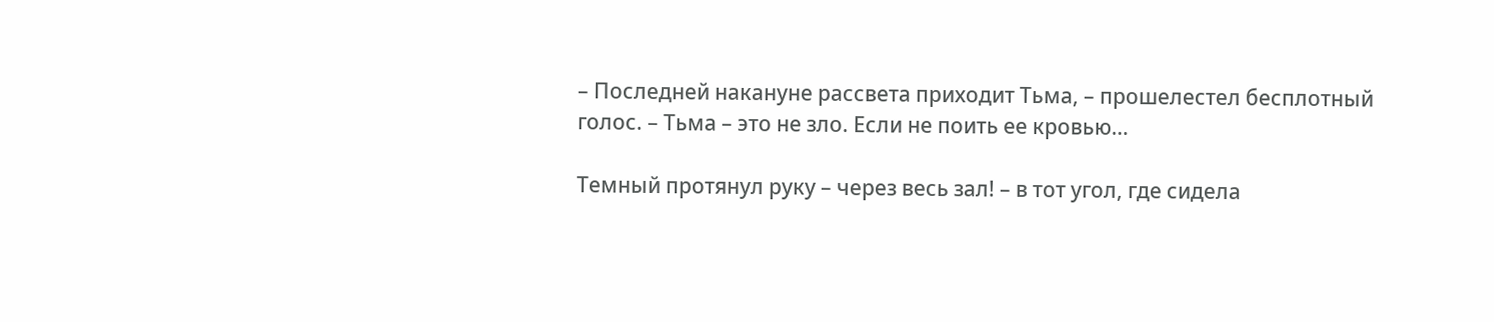– Последней накануне рассвета приходит Тьма, – прошелестел бесплотный голос. – Тьма – это не зло. Если не поить ее кровью…

Темный протянул руку – через весь зал! – в тот угол, где сидела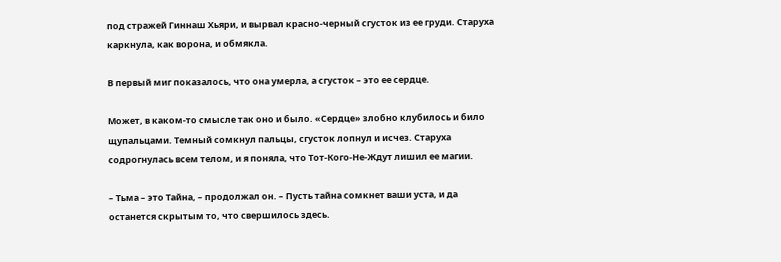под стражей Гиннаш Хьяри, и вырвал красно-черный сгусток из ее груди. Старуха каркнула, как ворона, и обмякла.

В первый миг показалось, что она умерла, а сгусток – это ее сердце.

Может, в каком-то смысле так оно и было. «Сердце» злобно клубилось и било щупальцами. Темный сомкнул пальцы, сгусток лопнул и исчез. Старуха содрогнулась всем телом, и я поняла, что Тот-Кого-Не-Ждут лишил ее магии.

– Тьма – это Тайна, – продолжал он. – Пусть тайна сомкнет ваши уста, и да останется скрытым то, что свершилось здесь.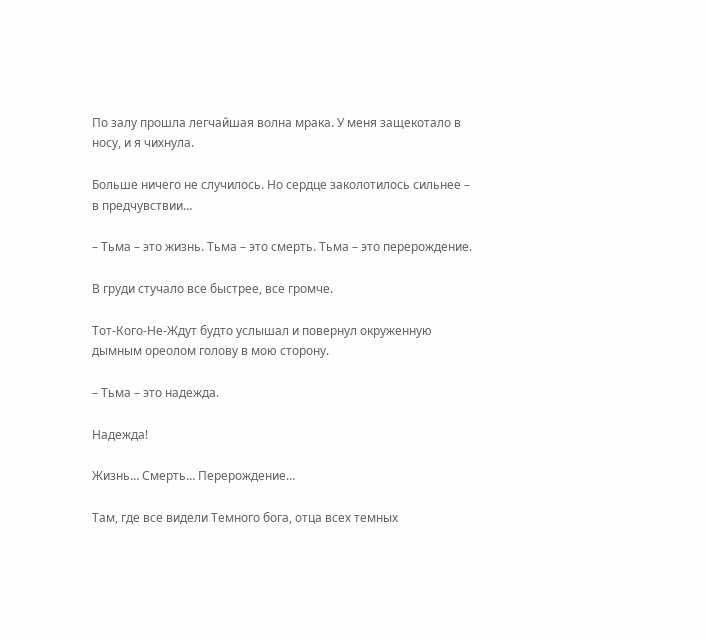По залу прошла легчайшая волна мрака. У меня защекотало в носу, и я чихнула.

Больше ничего не случилось. Но сердце заколотилось сильнее – в предчувствии…

– Тьма – это жизнь. Тьма – это смерть. Тьма – это перерождение.

В груди стучало все быстрее, все громче.

Тот-Кого-Не-Ждут будто услышал и повернул окруженную дымным ореолом голову в мою сторону.

– Тьма – это надежда.

Надежда!

Жизнь… Смерть… Перерождение…

Там, где все видели Темного бога, отца всех темных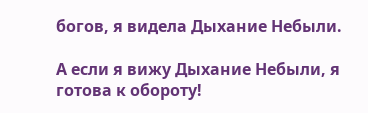богов, я видела Дыхание Небыли.

А если я вижу Дыхание Небыли, я готова к обороту!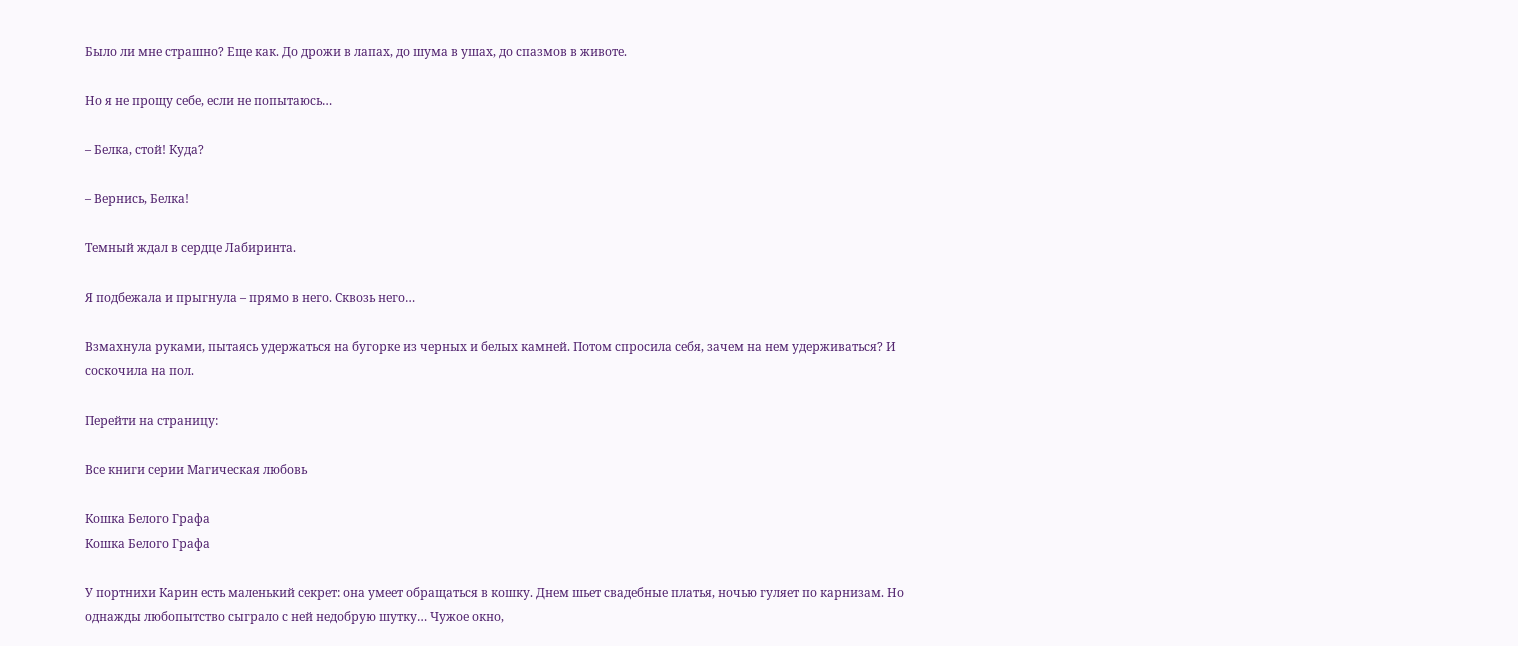Было ли мне страшно? Еще как. До дрожи в лапах, до шума в ушах, до спазмов в животе.

Но я не прощу себе, если не попытаюсь…

– Белка, стой! Куда?

– Вернись, Белка!

Темный ждал в сердце Лабиринта.

Я подбежала и прыгнула – прямо в него. Сквозь него…

Взмахнула руками, пытаясь удержаться на бугорке из черных и белых камней. Потом спросила себя, зачем на нем удерживаться? И соскочила на пол.

Перейти на страницу:

Все книги серии Магическая любовь

Кошка Белого Графа
Кошка Белого Графа

У портнихи Карин есть маленький секрет: она умеет обращаться в кошку. Днем шьет свадебные платья, ночью гуляет по карнизам. Но однажды любопытство сыграло с ней недобрую шутку… Чужое окно,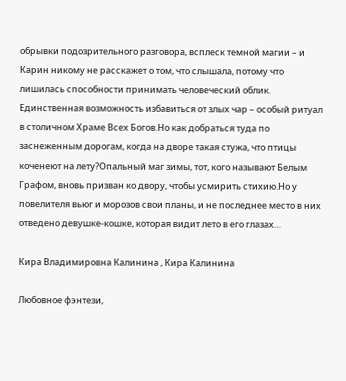обрывки подозрительного разговора, всплеск темной магии – и Карин никому не расскажет о том, что слышала, потому что лишилась способности принимать человеческий облик. Единственная возможность избавиться от злых чар – особый ритуал в столичном Храме Всех Богов.Но как добраться туда по заснеженным дорогам, когда на дворе такая стужа, что птицы коченеют на лету?Опальный маг зимы, тот, кого называют Белым Графом, вновь призван ко двору, чтобы усмирить стихию.Но у повелителя вьюг и морозов свои планы, и не последнее место в них отведено девушке-кошке, которая видит лето в его глазах…

Кира Владимировна Калинина , Кира Калинина

Любовное фэнтези,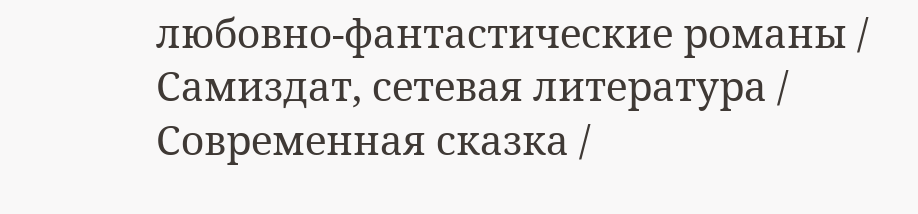любовно-фантастические романы / Самиздат, сетевая литература / Современная сказка /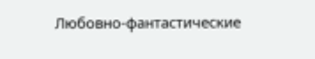Любовно-фантастические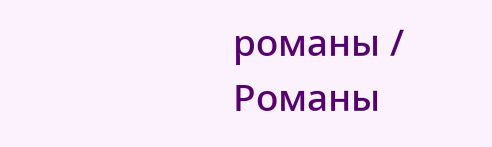романы / Романы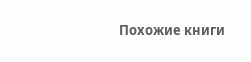Похожие книги